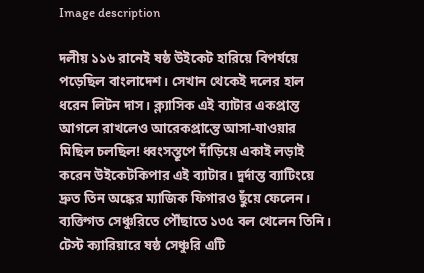Image description

দলীয় ১১৬ রানেই ষষ্ঠ উইকেট হারিয়ে বিপর্যয়ে পড়েছিল বাংলাদেশ। সেখান থেকেই দলের হাল ধরেন লিটন দাস। ক্ল্যাসিক এই ব্যাটার একপ্রান্ত আগলে রাখলেও আরেকপ্রান্তে আসা-যাওয়ার মিছিল চলছিল! ধ্বংসস্তূপে দাঁড়িয়ে একাই লড়াই করেন উইকেটকিপার এই ব্যাটার। দুর্দান্ত ব্যাটিংয়ে দ্রুত তিন অঙ্কের ম্যাজিক ফিগারও ছুঁয়ে ফেলেন। ব্যক্তিগত সেঞ্চুরিতে পৌঁছাতে ১৩৫ বল খেলেন তিনি। টেস্ট ক্যারিয়ারে ষষ্ঠ সেঞ্চুরি এটি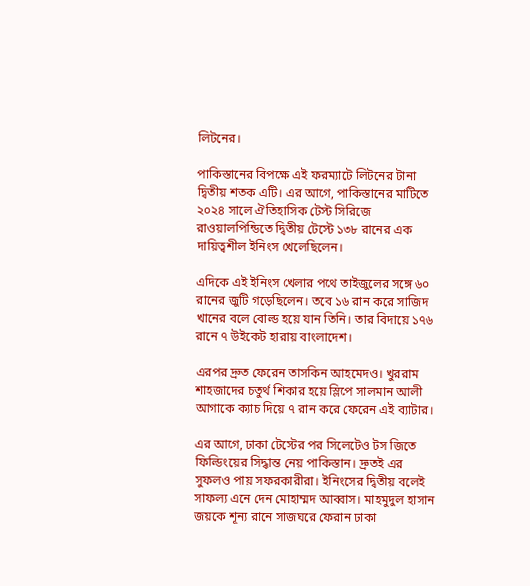লিটনের।

পাকিস্তানের বিপক্ষে এই ফরম্যাটে লিটনের টানা দ্বিতীয় শতক এটি। এর আগে, পাকিস্তানের মাটিতে ২০২৪ সালে ঐতিহাসিক টেস্ট সিরিজে রাওয়ালপিন্ডিতে দ্বিতীয় টেস্টে ১৩৮ রানের এক দায়িত্বশীল ইনিংস খেলেছিলেন।

এদিকে এই ইনিংস খেলার পথে তাইজুলের সঙ্গে ৬০ রানের জুটি গড়েছিলেন। তবে ১৬ রান করে সাজিদ খানের বলে বোল্ড হয়ে যান তিনি। তার বিদায়ে ১৭৬ রানে ৭ উইকেট হারায় বাংলাদেশ।

এরপর দ্রুত ফেরেন তাসকিন আহমেদও। খুররাম শাহজাদের চতুর্থ শিকার হয়ে স্লিপে সালমান আলী আগাকে ক্যাচ দিয়ে ৭ রান করে ফেরেন এই ব্যাটার।

এর আগে, ঢাকা টেস্টের পর সিলেটেও টস জিতে ফিল্ডিংয়ের সিদ্ধান্ত নেয় পাকিস্তান। দ্রুতই এর সুফলও পায় সফরকারীরা। ইনিংসের দ্বিতীয় বলেই সাফল্য এনে দেন মোহাম্মদ আব্বাস। মাহমুদুল হাসান জয়কে শূন্য রানে সাজঘরে ফেরান ঢাকা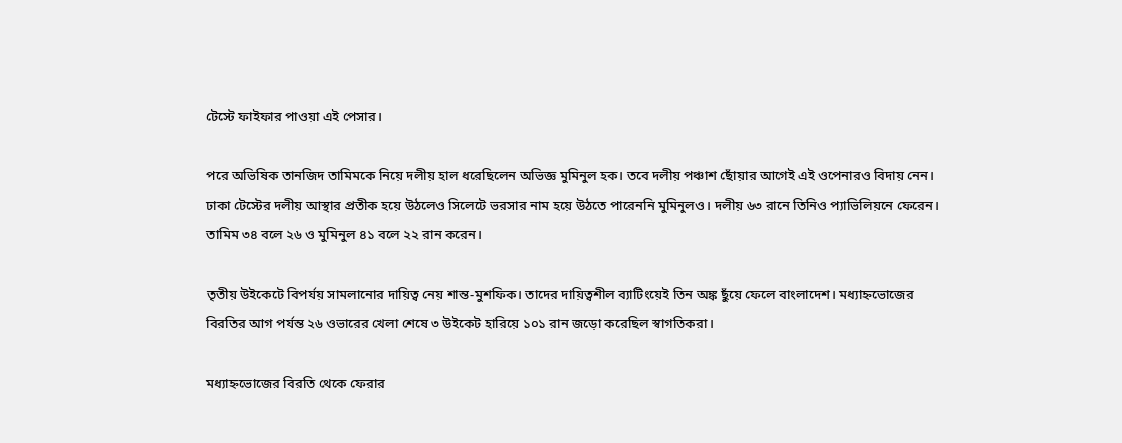টেস্টে ফাইফার পাওয়া এই পেসার।

পরে অভিষিক তানজিদ তামিমকে নিয়ে দলীয় হাল ধরেছিলেন অভিজ্ঞ মুমিনুল হক। তবে দলীয় পঞ্চাশ ছোঁয়ার আগেই এই ওপেনারও বিদায় নেন। ঢাকা টেস্টের দলীয় আস্থার প্রতীক হয়ে উঠলেও সিলেটে ভরসার নাম হয়ে উঠতে পারেননি মুমিনুলও। দলীয় ৬৩ রানে তিনিও প্যাভিলিয়নে ফেরেন। তামিম ৩৪ বলে ২৬ ও মুমিনুল ৪১ বলে ২২ রান করেন।

তৃতীয় উইকেটে বিপর্যয় সামলানোর দায়িত্ব নেয় শান্ত-মুশফিক। তাদের দায়িত্বশীল ব্যাটিংয়েই তিন অঙ্ক ছুঁয়ে ফেলে বাংলাদেশ। মধ্যাহ্নভোজের বিরতির আগ পর্যন্ত ২৬ ওভারের খেলা শেষে ৩ উইকেট হারিয়ে ১০১ রান জড়ো করেছিল স্বাগতিকরা।

মধ্যাহ্নভোজের বিরতি থেকে ফেরার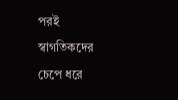পরই স্বাগতিকদের চেপে ধরে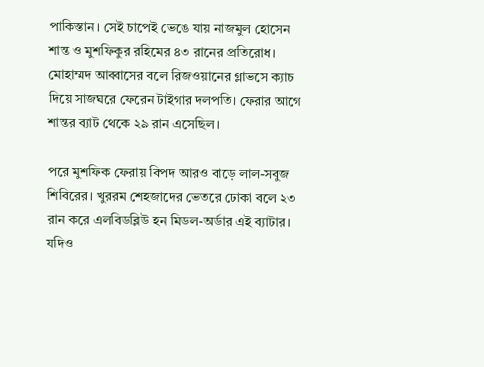পাকিস্তান। সেই চাপেই ভেঙে যায় নাজমুল হোসেন শান্ত ও মুশফিকুর রহিমের ৪৩ রানের প্রতিরোধ। মোহাম্মদ আব্বাসের বলে রিজওয়ানের গ্লাভসে ক্যাচ দিয়ে সাজঘরে ফেরেন টাইগার দলপতি। ফেরার আগে শান্তর ব্যাট থেকে ২৯ রান এসেছিল।

পরে মুশফিক ফেরায় বিপদ আরও বাড়ে লাল-সবুজ শিবিরের। খুররম শেহজাদের ভেতরে ঢোকা বলে ২৩ রান করে এলবিডব্লিউ হন মিডল-অর্ডার এই ব্যাটার। যদিও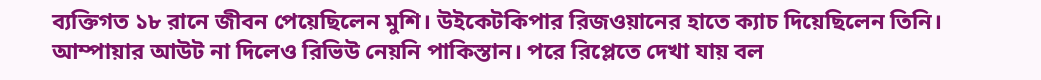ব্যক্তিগত ১৮ রানে জীবন পেয়েছিলেন মুশি। উইকেটকিপার রিজওয়ানের হাতে ক্যাচ দিয়েছিলেন তিনি। আম্পায়ার আউট না দিলেও রিভিউ নেয়নি পাকিস্তান। পরে রিপ্লেতে দেখা যায় বল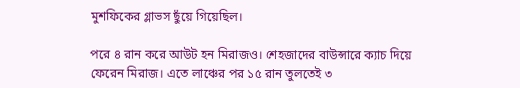মুশফিকের গ্লাভস ছুঁয়ে গিয়েছিল।

পরে ৪ রান করে আউট হন মিরাজও। শেহজাদের বাউন্সারে ক্যাচ দিয়ে ফেরেন মিরাজ। এতে লাঞ্চের পর ১৫ রান তুলতেই ৩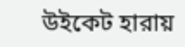উইকেট হারায়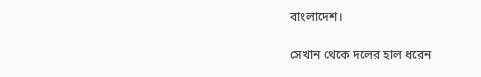বাংলাদেশ।

সেখান থেকে দলের হাল ধরেন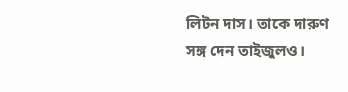লিটন দাস। তাকে দারুণ সঙ্গ দেন তাইজুলও।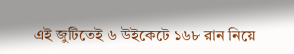এই জুটিতেই ৬ উইকেটে ১৬৮ রান নিয়ে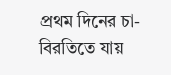প্রথম দিনের চা-বিরতিতে যায়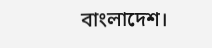বাংলাদেশ।